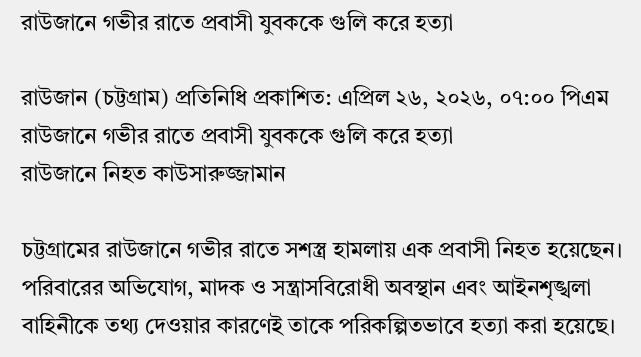রাউজানে গভীর রাতে প্রবাসী যুবককে গুলি করে হত্যা

রাউজান (চট্টগ্রাম) প্রতিনিধি প্রকাশিত: এপ্রিল ২৬, ২০২৬, ০৭:০০ পিএম
রাউজানে গভীর রাতে প্রবাসী যুবককে গুলি করে হত্যা
রাউজানে নিহত কাউসারুজ্জামান

চট্টগ্রামের রাউজানে গভীর রাতে সশস্ত্র হামলায় এক প্রবাসী নিহত হয়েছেন। পরিবারের অভিযোগ, মাদক ও সন্ত্রাসবিরোধী অবস্থান এবং আইনশৃঙ্খলা বাহিনীকে তথ্য দেওয়ার কারণেই তাকে পরিকল্পিতভাবে হত্যা করা হয়েছে।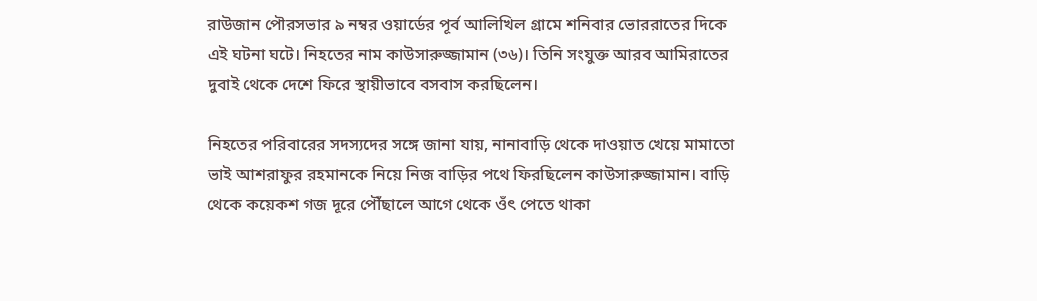রাউজান পৌরসভার ৯ নম্বর ওয়ার্ডের পূর্ব আলিখিল গ্রামে শনিবার ভোররাতের দিকে এই ঘটনা ঘটে। নিহতের নাম কাউসারুজ্জামান (৩৬)। তিনি সংযুক্ত আরব আমিরাতের দুবাই থেকে দেশে ফিরে স্থায়ীভাবে বসবাস করছিলেন।

নিহতের পরিবারের সদস্যদের সঙ্গে জানা যায়, নানাবাড়ি থেকে দাওয়াত খেয়ে মামাতো ভাই আশরাফুর রহমানকে নিয়ে নিজ বাড়ির পথে ফিরছিলেন কাউসারুজ্জামান। বাড়ি থেকে কয়েকশ গজ দূরে পৌঁছালে আগে থেকে ওঁৎ পেতে থাকা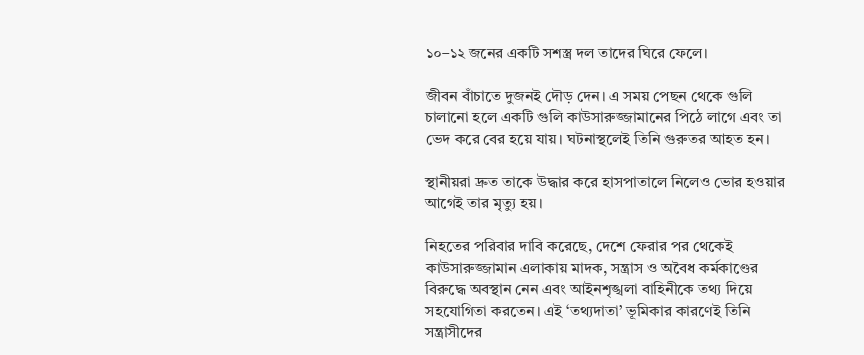১০–১২ জনের একটি সশস্ত্র দল তাদের ঘিরে ফেলে।

জীবন বাঁচাতে দুজনই দৌড় দেন। এ সময় পেছন থেকে গুলি চালানো হলে একটি গুলি কাউসারুজ্জামানের পিঠে লাগে এবং তা ভেদ করে বের হয়ে যায়। ঘটনাস্থলেই তিনি গুরুতর আহত হন।

স্থানীয়রা দ্রুত তাকে উদ্ধার করে হাসপাতালে নিলেও ভোর হওয়ার আগেই তার মৃত্যু হয়।

নিহতের পরিবার দাবি করেছে, দেশে ফেরার পর থেকেই কাউসারুজ্জামান এলাকায় মাদক, সন্ত্রাস ও অবৈধ কর্মকাণ্ডের বিরুদ্ধে অবস্থান নেন এবং আইনশৃঙ্খলা বাহিনীকে তথ্য দিয়ে সহযোগিতা করতেন। এই ‘তথ্যদাতা’ ভূমিকার কারণেই তিনি সন্ত্রাসীদের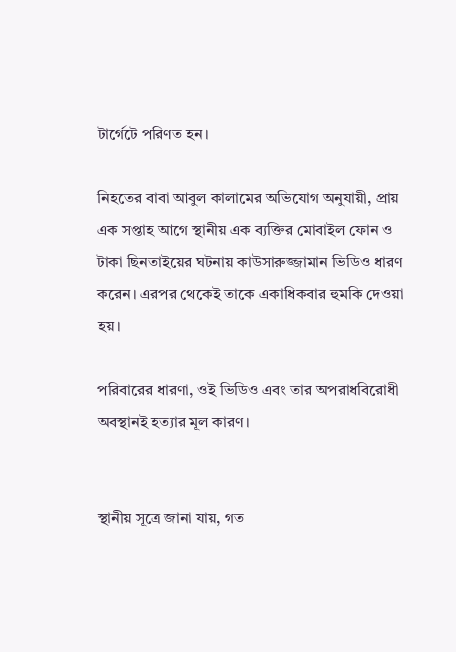টার্গেটে পরিণত হন।

নিহতের বাবা আবুল কালামের অভিযোগ অনুযায়ী, প্রায় এক সপ্তাহ আগে স্থানীয় এক ব্যক্তির মোবাইল ফোন ও টাকা ছিনতাইয়ের ঘটনায় কাউসারুজ্জামান ভিডিও ধারণ করেন। এরপর থেকেই তাকে একাধিকবার হুমকি দেওয়া হয়।

পরিবারের ধারণা, ওই ভিডিও এবং তার অপরাধবিরোধী অবস্থানই হত্যার মূল কারণ।


স্থানীয় সূত্রে জানা যায়, গত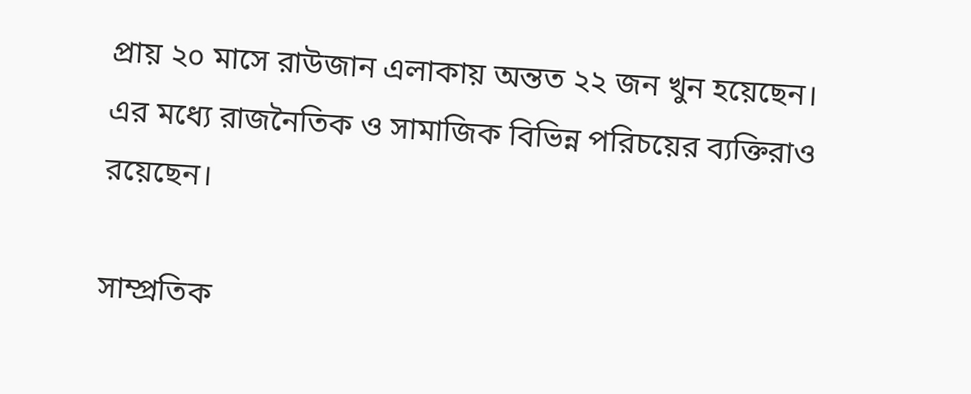প্রায় ২০ মাসে রাউজান এলাকায় অন্তত ২২ জন খুন হয়েছেন। এর মধ্যে রাজনৈতিক ও সামাজিক বিভিন্ন পরিচয়ের ব্যক্তিরাও রয়েছেন।

সাম্প্রতিক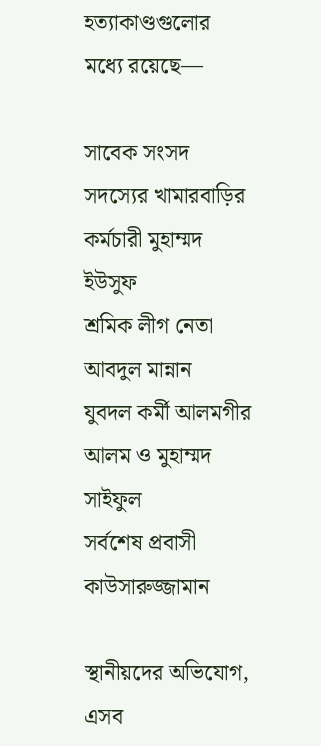হত্যাকাণ্ডগুলোর মধ্যে রয়েছে—

সাবেক সংসদ সদস্যের খামারবাড়ির কর্মচারী মুহাম্মদ ইউসুফ
শ্রমিক লীগ নেতা আবদুল মান্নান
যুবদল কর্মী আলমগীর আলম ও মুহাম্মদ সাইফুল
সর্বশেষ প্রবাসী কাউসারুজ্জামান

স্থানীয়দের অভিযোগ, এসব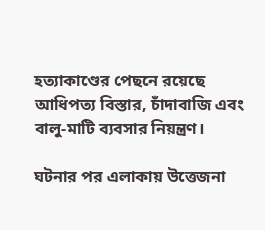হত্যাকাণ্ডের পেছনে রয়েছে আধিপত্য বিস্তার, চাঁদাবাজি এবং বালু-মাটি ব্যবসার নিয়ন্ত্রণ।

ঘটনার পর এলাকায় উত্তেজনা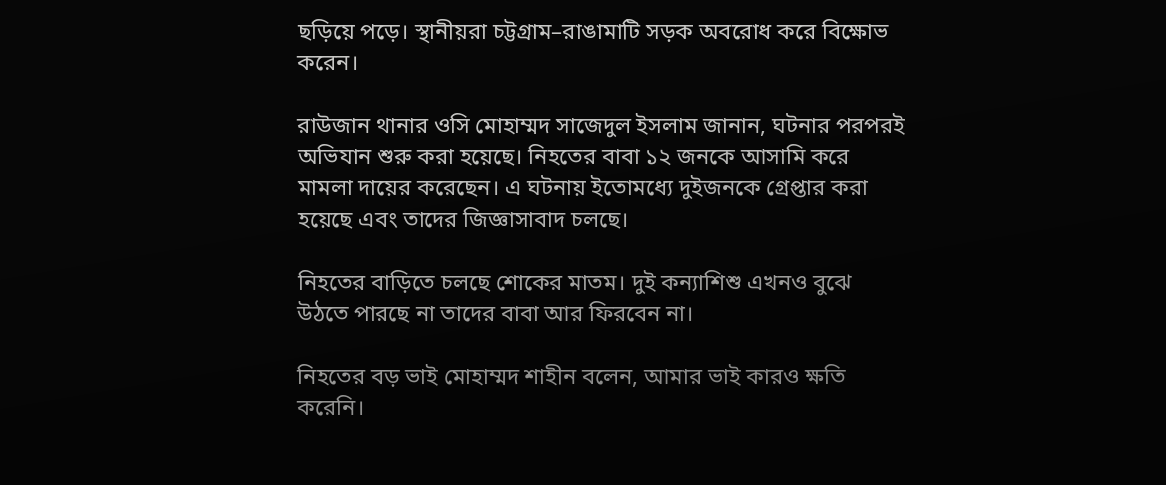ছড়িয়ে পড়ে। স্থানীয়রা চট্টগ্রাম–রাঙামাটি সড়ক অবরোধ করে বিক্ষোভ করেন।

রাউজান থানার ওসি মোহাম্মদ সাজেদুল ইসলাম জানান, ঘটনার পরপরই অভিযান শুরু করা হয়েছে। নিহতের বাবা ১২ জনকে আসামি করে মামলা দায়ের করেছেন। এ ঘটনায় ইতোমধ্যে দুইজনকে গ্রেপ্তার করা হয়েছে এবং তাদের জিজ্ঞাসাবাদ চলছে।

নিহতের বাড়িতে চলছে শোকের মাতম। দুই কন্যাশিশু এখনও বুঝে উঠতে পারছে না তাদের বাবা আর ফিরবেন না।

নিহতের বড় ভাই মোহাম্মদ শাহীন বলেন, আমার ভাই কারও ক্ষতি করেনি।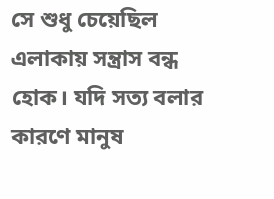সে শুধু চেয়েছিল এলাকায় সন্ত্রাস বন্ধ হোক। যদি সত্য বলার কারণে মানুষ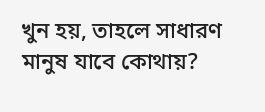খুন হয়, তাহলে সাধারণ মানুষ যাবে কোথায়?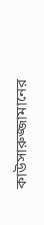কাউসারুজ্জামানের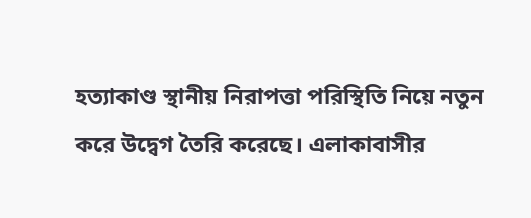হত্যাকাণ্ড স্থানীয় নিরাপত্তা পরিস্থিতি নিয়ে নতুন করে উদ্বেগ তৈরি করেছে। এলাকাবাসীর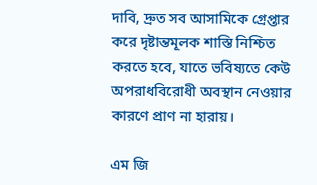দাবি, দ্রুত সব আসামিকে গ্রেপ্তার করে দৃষ্টান্তমূলক শাস্তি নিশ্চিত করতে হবে, যাতে ভবিষ্যতে কেউ অপরাধবিরোধী অবস্থান নেওয়ার কারণে প্রাণ না হারায়।

এম জি